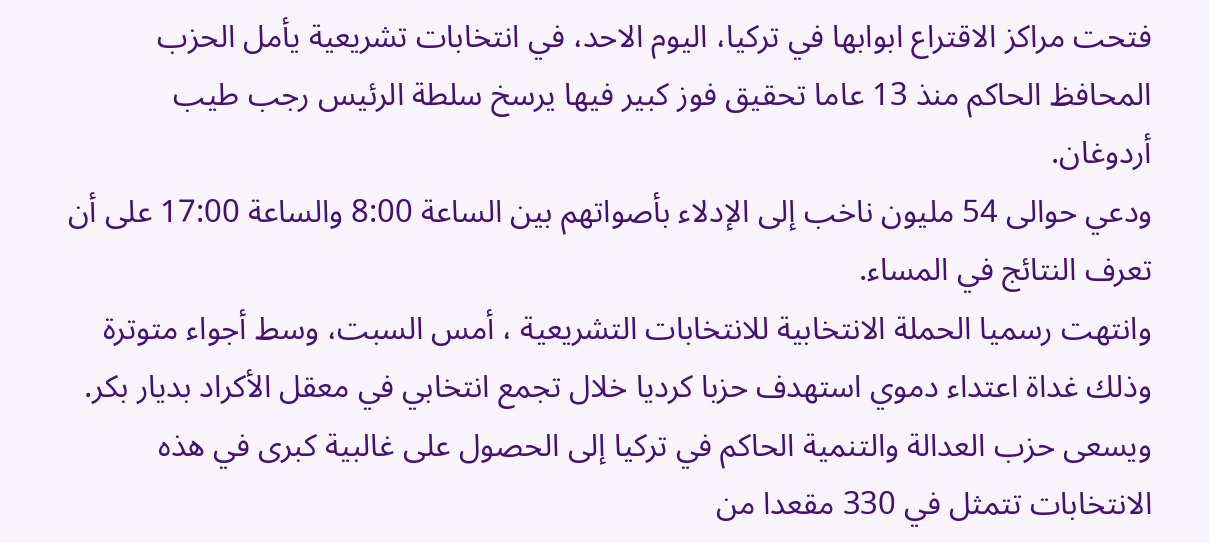فتحت مراكز الاقتراع ابوابها في تركيا، اليوم الاحد، في انتخابات تشريعية يأمل الحزب المحافظ الحاكم منذ 13 عاما تحقيق فوز كبير فيها يرسخ سلطة الرئيس رجب طيب أردوغان.
ودعي حوالى 54 مليون ناخب إلى الإدلاء بأصواتهم بين الساعة 8:00 والساعة 17:00 على أن تعرف النتائج في المساء.
وانتهت رسميا الحملة الانتخابية للانتخابات التشريعية ، أمس السبت، وسط أجواء متوترة وذلك غداة اعتداء دموي استهدف حزبا كرديا خلال تجمع انتخابي في معقل الأكراد بديار بكر.
ويسعى حزب العدالة والتنمية الحاكم في تركيا إلى الحصول على غالبية كبرى في هذه الانتخابات تتمثل في 330 مقعدا من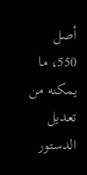أصل 550، ما يمكنه من تعديل الدستور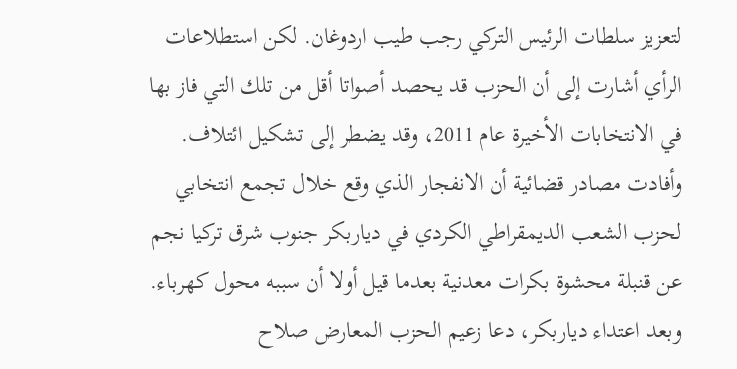لتعزيز سلطات الرئيس التركي رجب طيب اردوغان. لكن استطلاعات الرأي أشارت إلى أن الحزب قد يحصد أصواتا أقل من تلك التي فاز بها في الانتخابات الأخيرة عام 2011، وقد يضطر إلى تشكيل ائتلاف.
وأفادت مصادر قضائية أن الانفجار الذي وقع خلال تجمع انتخابي لحزب الشعب الديمقراطي الكردي في دياربكر جنوب شرق تركيا نجم عن قنبلة محشوة بكرات معدنية بعدما قيل أولا أن سببه محول كهرباء.
وبعد اعتداء دياربكر، دعا زعيم الحزب المعارض صلاح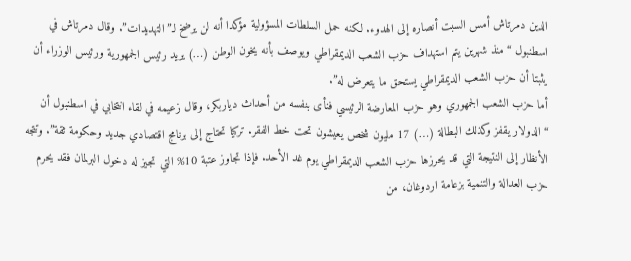الدين دمرتاش أمس السبت أنصاره إلى الهدوء. لكنه حمل السلطات المسؤولية مؤكدا أنه لن يرضخ لـ”التهديدات”. وقال دمرتاش في اسطنبول “منذ شهرين يتم استهداف حزب الشعب الديمقراطي ويوصف بأنه يخون الوطن (…) يريد رئيس الجمهورية ورئيس الوزراء أن يثبتا أن حزب الشعب الديمقراطي يستحق ما يتعرض له”.
أما حزب الشعب الجمهوري وهو حزب المعارضة الرئيسي فنأى بنفسه من أحداث دياربكر، وقال زعيمه في لقاء انتخابي في اسطنبول أن “الدولار يقفز وكذلك البطالة (…) 17 مليون شخص يعيشون تحت خط الفقر. تركيا تحتاج إلى برنامج اقتصادي جديد وحكومة ثقة”. وتتجه الأنظار إلى النتيجة التي قد يحرزها حزب الشعب الديمقراطي يوم غد الأحد. فإذا تجاوز عتبة 10% التي تجيز له دخول البرلمان فقد يحرم حزب العدالة والتنمية بزعامة اردوغان، من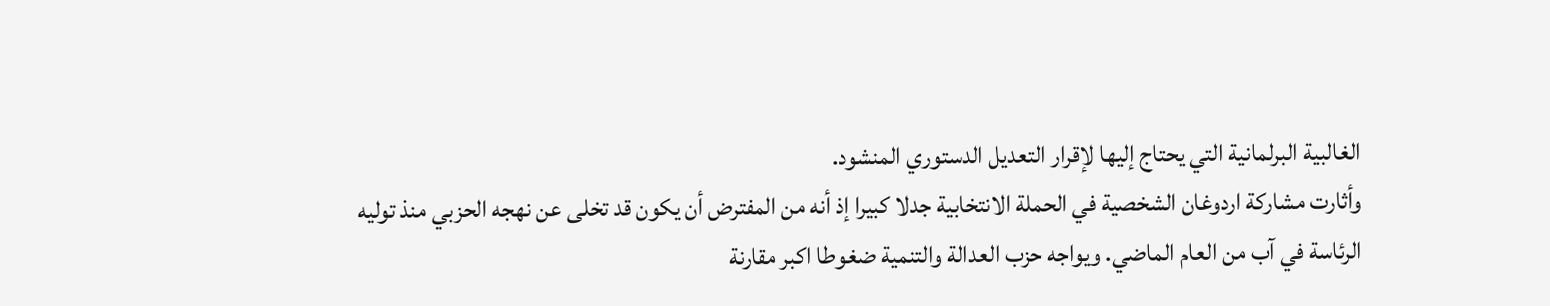الغالبية البرلمانية التي يحتاج إليها لإقرار التعديل الدستوري المنشود.
وأثارت مشاركة اردوغان الشخصية في الحملة الانتخابية جدلا كبيرا إذ أنه من المفترض أن يكون قد تخلى عن نهجه الحزبي منذ توليه الرئاسة في آب من العام الماضي. ويواجه حزب العدالة والتنمية ضغوطا اكبر مقارنة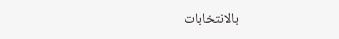بالانتخابات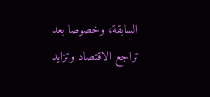السابقة، وخصوصا بعد تراجع الاقتصاد وتزايد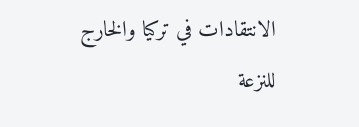الانتقادات في تركيا والخارج للنزعة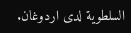السلطوية لدى اردوغان.